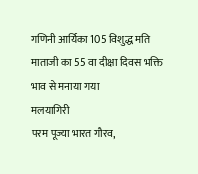गणिनी आर्यिका 105 विशुद्ध मति माताजी का 55 वा दीक्षा दिवस भक्ति भाव से मनाया गया
मलयागिरी
परम पूज्या भारत गौरव,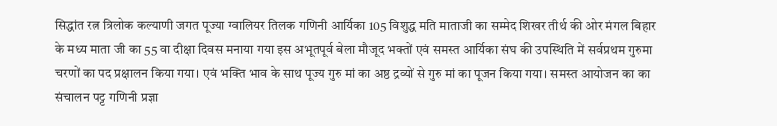सिद्धांत रत्न त्रिलोक कल्याणी जगत पूज्या ग्वालियर तिलक गणिनी आर्यिका 105 विशुद्ध मति माताजी का सम्मेद शिखर तीर्थ की ओर मंगल बिहार के मध्य माता जी का 55 वा दीक्षा दिवस मनाया गया इस अभूतपूर्व बेला मौजूद भक्तों एवं समस्त आर्यिका संघ की उपस्थिति में सर्वप्रथम गुरुमा चरणों का पद प्रक्षालन किया गया। एवं भक्ति भाव के साथ पूज्य गुरु मां का अष्ठ द्रव्यों से गुरु मां का पूजन किया गया। समस्त आयोजन का का संचालन पट्ट गणिनी प्रज्ञा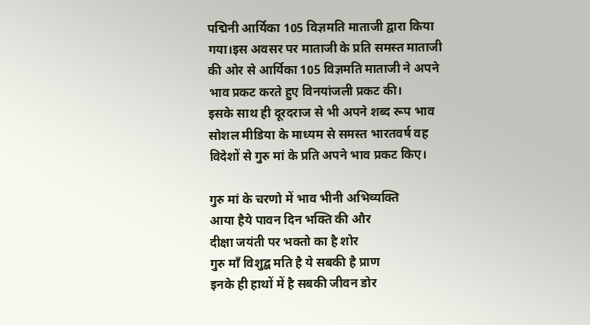पद्मिनी आर्यिका 105 विज्ञमति माताजी द्वारा किया गया।इस अवसर पर माताजी के प्रति समस्त माताजी की ओर से आर्यिका 105 विज्ञमति माताजी ने अपने भाव प्रकट करते हुए विनयांजली प्रकट की।
इसके साथ ही दूरदराज से भी अपने शब्द रूप भाव सोशल मीडिया के माध्यम से समस्त भारतवर्ष वह विदेशों से गुरु मां के प्रति अपने भाव प्रकट किए।

गुरु मां के चरणो में भाव भीनी अभिव्यक्ति
आया हैये पावन दिन भक्ति की और
दीक्षा जयंती पर भक्तो का है शोर
गुरु माँ विशुद्ब मति है ये सबकी है प्राण
इनके ही हाथों में है सबकी जीवन डोर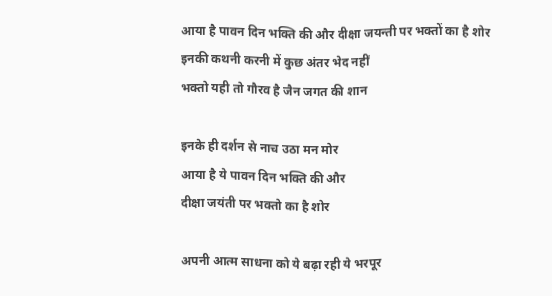आया है पावन दिन भक्ति की और दीक्षा जयन्ती पर भक्तों का है शोर
इनकी कथनी करनी में कुछ अंतर भेद नहीं
भक्तो यही तो गौरव है जैन जगत की शान

इनके ही दर्शन से नाच उठा मन मोर
आया है ये पावन दिन भक्ति की और
दीक्षा जयंती पर भक्तो का है शोर

अपनी आत्म साधना को ये बढ़ा रही ये भरपूर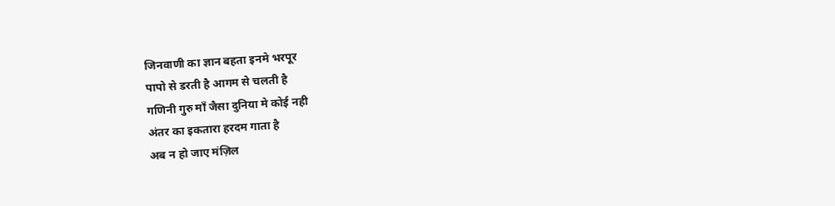जिनवाणी का ज्ञान बहता इनमे भरपूर
पापो से डरती है आगम से चलती है
गणिनी गुरु माँ जैसा दुनिया मे कोई नही
अंतर का इकतारा हरदम गाता है
अब न हो जाए मंज़िल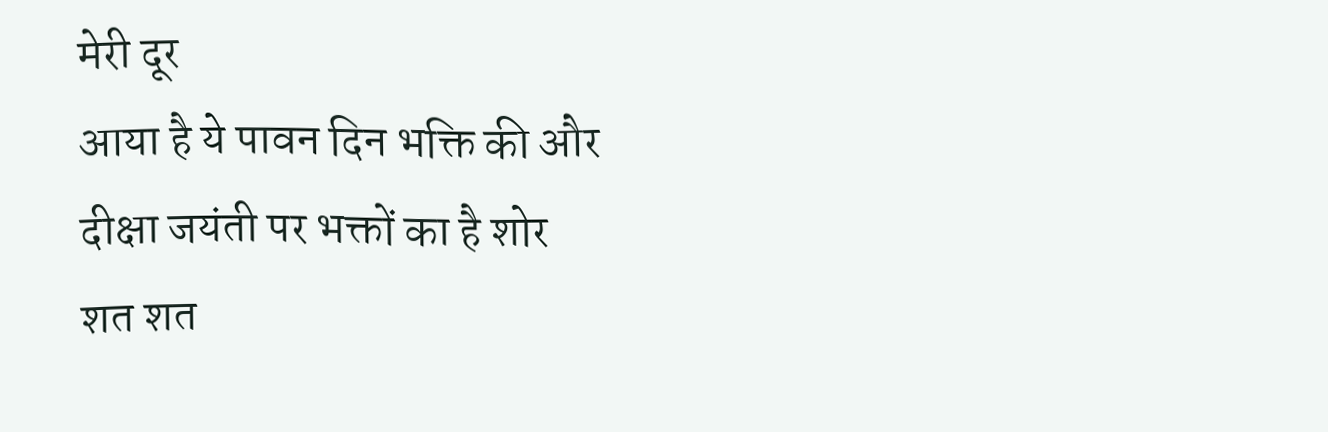मेरी दूर
आया है ये पावन दिन भक्ति की और
दीक्षा जयंती पर भक्तों का है शोर
शत शत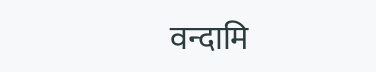वन्दामि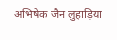अभिषेक जैन लुहाड़िया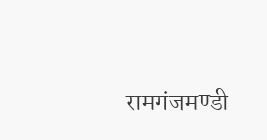रामगंजमण्डी